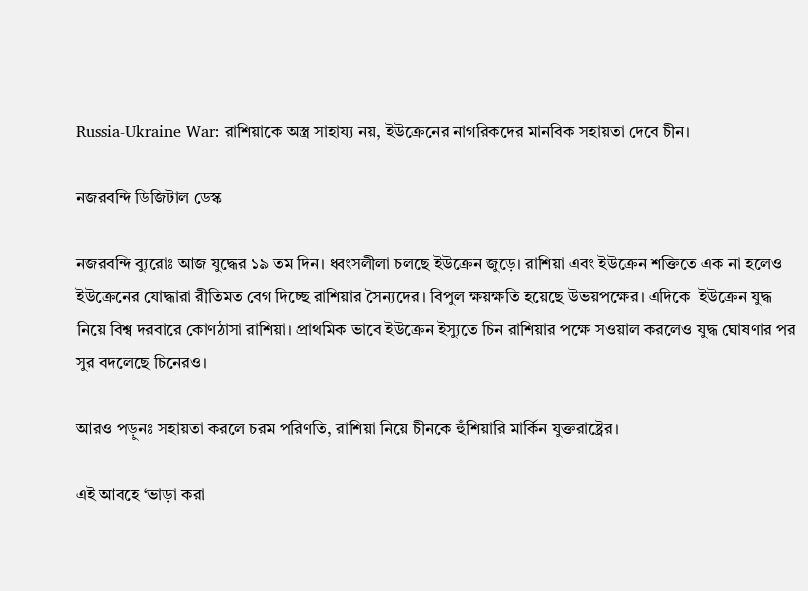Russia-Ukraine War: রাশিয়াকে অস্ত্র সাহায্য নয়, ইউক্রেনের নাগরিকদের মানবিক সহায়তা দেবে চীন।

নজরবন্দি ডিজিটাল ডেস্ক

নজরবন্দি ব্যুরোঃ আজ যুদ্ধের ১৯ তম দিন। ধ্বংসলীলা চলছে ইউক্রেন জুড়ে। রাশিয়া এবং ইউক্রেন শক্তিতে এক না হলেও ইউক্রেনের যোদ্ধারা রীতিমত বেগ দিচ্ছে রাশিয়ার সৈন্যদের। বিপুল ক্ষয়ক্ষতি হয়েছে উভয়পক্ষের। এদিকে  ইউক্রেন যুদ্ধ নিয়ে বিশ্ব দরবারে কোণঠাসা রাশিয়া। প্রাথমিক ভাবে ইউক্রেন ইস্যুতে চিন রাশিয়ার পক্ষে সওয়াল করলেও যুদ্ধ ঘোষণার পর সুর বদলেছে চিনেরও।

আরও পড়ুনঃ সহায়তা করলে চরম পরিণতি, রাশিয়া নিয়ে চীনকে হুঁশিয়ারি মার্কিন যুক্তরাষ্ট্রের।

এই আবহে ‘ভাড়া করা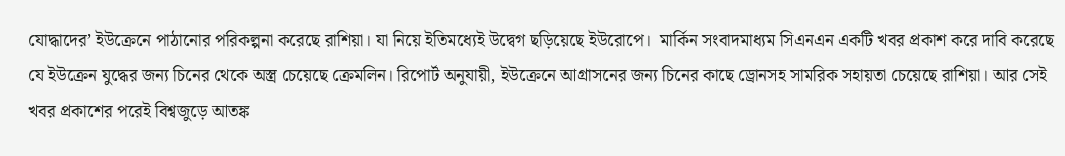যোদ্ধাদের’ ইউক্রেনে পাঠানোর পরিকল্পনা করেছে রাশিয়া। যা নিয়ে ইতিমধ্যেই উদ্বেগ ছড়িয়েছে ইউরোপে।  মার্কিন সংবাদমাধ্যম সিএনএন একটি খবর প্রকাশ করে দাবি করেছে যে ইউক্রেন যুদ্ধের জন্য চিনের থেকে অস্ত্র চেয়েছে ক্রেমলিন। রিপোর্ট অনুযায়ী, ইউক্রেনে আগ্রাসনের জন্য চিনের কাছে ড্রোনসহ সামরিক সহায়তা চেয়েছে রাশিয়া। আর সেই খবর প্রকাশের পরেই বিশ্বজুড়ে আতঙ্ক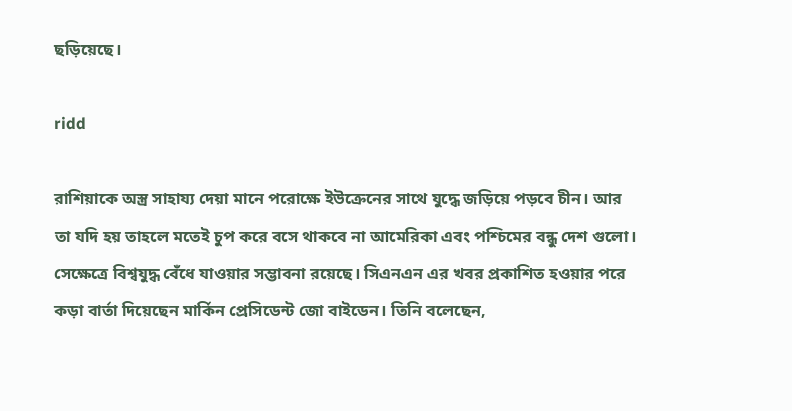ছড়িয়েছে।

ridd

রাশিয়াকে অস্ত্র সাহায্য দেয়া মানে পরোক্ষে ইউক্রেনের সাথে যুদ্ধে জড়িয়ে পড়বে চীন। আর তা যদি হয় তাহলে মতেই চুপ করে বসে থাকবে না আমেরিকা এবং পশ্চিমের বন্ধু দেশ গুলো। সেক্ষেত্রে বিশ্বযুদ্ধ বেঁধে যাওয়ার সম্ভাবনা রয়েছে। সিএনএন এর খবর প্রকাশিত হওয়ার পরে কড়া বার্তা দিয়েছেন মার্কিন প্রেসিডেন্ট জো বাইডেন। তিনি বলেছেন,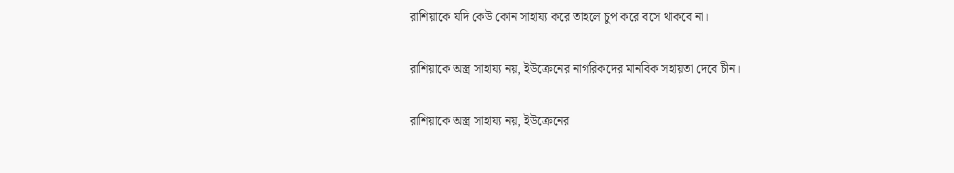রাশিয়াকে যদি কেউ কোন সাহায্য করে তাহলে চুপ করে বসে থাকবে না।

রাশিয়াকে অস্ত্র সাহায্য নয়, ইউক্রেনের নাগরিকদের মানবিক সহায়তা দেবে চীন।

রাশিয়াকে অস্ত্র সাহায্য নয়, ইউক্রেনের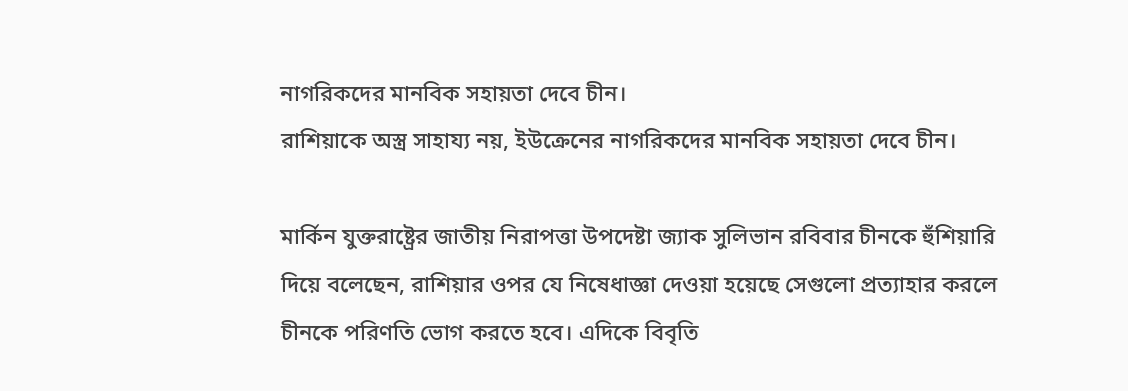নাগরিকদের মানবিক সহায়তা দেবে চীন।
রাশিয়াকে অস্ত্র সাহায্য নয়, ইউক্রেনের নাগরিকদের মানবিক সহায়তা দেবে চীন।

মার্কিন যুক্তরাষ্ট্রের জাতীয় নিরাপত্তা উপদেষ্টা জ্যাক সুলিভান রবিবার চীনকে হুঁশিয়ারি দিয়ে বলেছেন, রাশিয়ার ওপর যে নিষেধাজ্ঞা দেওয়া হয়েছে সেগুলো প্রত্যাহার করলে চীনকে পরিণতি ভোগ করতে হবে। এদিকে বিবৃতি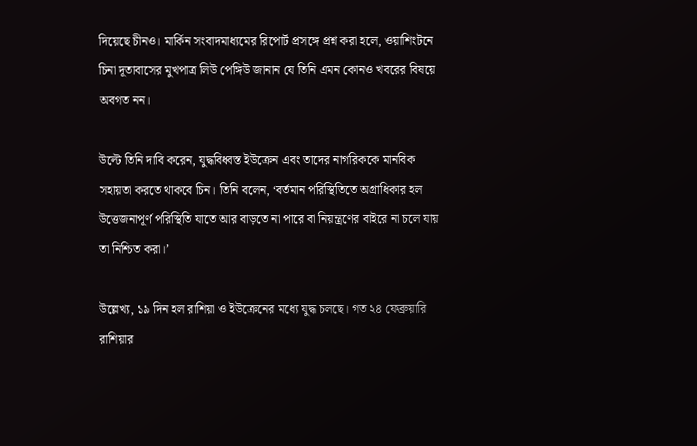দিয়েছে চীনও। মার্কিন সংবাদমাধ্যমের রিপোর্ট প্রসঙ্গে প্রশ্ন করা হলে, ওয়াশিংটনে চিনা দূতাবাসের মুখপাত্র লিউ পেঙ্গিউ জানান যে তিনি এমন কোনও খবরের বিষয়ে অবগত নন।

উল্টে তিনি দাবি করেন, যুদ্ধবিধ্বস্ত ইউক্রেন এবং তাদের নাগরিককে মানবিক সহায়তা করতে থাকবে চিন। তিনি বলেন, ‘বর্তমান পরিস্থিতিতে অগ্রাধিকার হল উত্তেজনাপূর্ণ পরিস্থিতি যাতে আর বাড়তে না পারে বা নিয়ন্ত্রণের বাইরে না চলে যায় তা নিশ্চিত করা।’

উল্লেখ্য, ১৯ দিন হল রাশিয়া ও ইউক্রেনের মধ্যে যুদ্ধ চলছে। গত ২৪ ফেব্রুয়ারি রাশিয়ার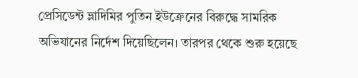প্রেসিডেন্ট ভ্লাদিমির পুতিন ইউক্রেনের বিরুদ্ধে সামরিক অভিযানের নির্দেশ দিয়েছিলেন। তারপর থেকে শুরু হয়েছে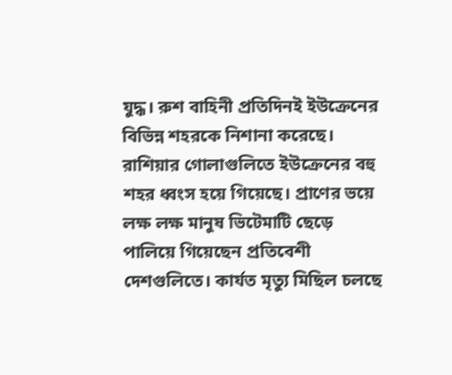যুদ্ধ। রুশ বাহিনী প্রতিদিনই ইউক্রেনের বিভিন্ন শহরকে নিশানা করেছে। রাশিয়ার গোলাগুলিতে ইউক্রেনের বহু শহর ধ্বংস হয়ে গিয়েছে। প্রাণের ভয়ে লক্ষ লক্ষ মানুষ ভিটেমাটি ছেড়ে পালিয়ে গিয়েছেন প্রতিবেশী দেশগুলিতে। কার্যত মৃত্যু মিছিল চলছে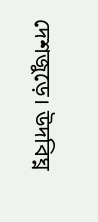দেশজুড়ে। উদবিঘ্ন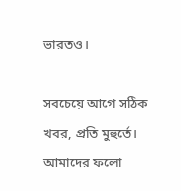ভারতও।

সবচেয়ে আগে সঠিক খবর, প্রতি মুহুর্তে। আমাদের ফলো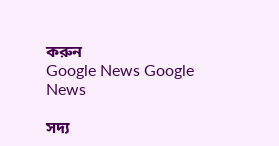করুন
Google News Google News

সদ্য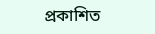প্রকাশিত